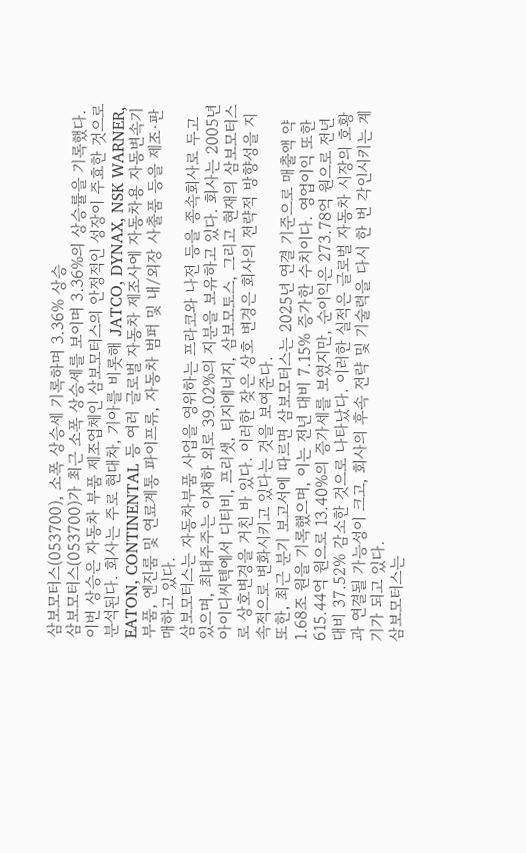삼보모터스(053700), 소폭 상승세 기록하며 3.36% 상승
삼보모터스(053700)가 최근 소폭 상승세를 보이며 3.36%의 상승률을 기록했다. 이번 상승은 자동차 부품 제조업체인 삼보모터스의 안정적인 성장이 주효한 것으로 분석된다. 회사는 주로 현대차, 기아를 비롯해 JATCO, DYNAX, NSK WARNER, EATON, CONTINENTAL 등 여러 글로벌 자동차 제조사에 자동차용 자동변속기 부품, 엔진룸 및 연료계통 파이프류, 자동차 범퍼 및 내/외장 사출품 등을 제조·판매하고 있다.
삼보모터스는 자동차부품 사업을 영위하는 프라코와 나전 등을 종속회사로 두고 있으며, 최대주주는 이재하 외로 39.02%의 지분을 보유하고 있다. 회사는 2005년 아이디씨텍에서 디티비, 프리샛, 티지에너지, 삼보모토스, 그리고 현재의 삼보모터스로 상호변경을 거친 바 있다. 이러한 잦은 상호 변경은 회사의 전략적 방향성을 지속적으로 변화시키고 있다는 것을 보여준다.
또한, 최근 분기 보고서에 따르면 삼보모터스는 2025년 연결 기준으로 매출액 약 1.68조 원을 기록했으며, 이는 전년 대비 7.15% 증가한 수치이다. 영업이익 또한 615.44억 원으로 13.40%의 증가세를 보였지만, 순이익은 273.78억 원으로 전년 대비 37.52% 감소한 것으로 나타났다. 이러한 실적은 글로벌 자동차 시장의 호황과 연결될 가능성이 크고, 회사의 후속 전략 및 기술력을 다시 한 번 각인시키는 계기가 되고 있다.
삼보모터스는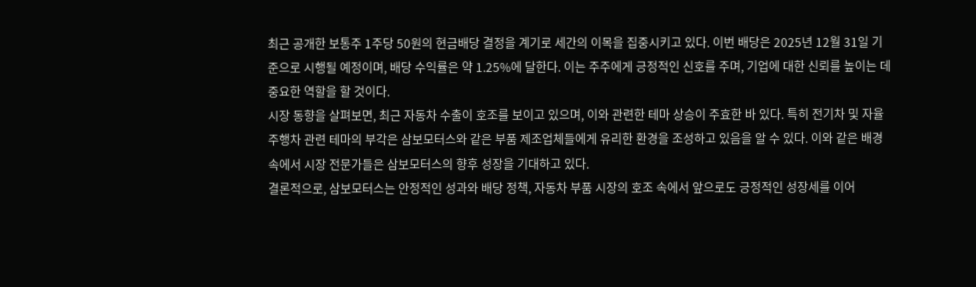최근 공개한 보통주 1주당 50원의 현금배당 결정을 계기로 세간의 이목을 집중시키고 있다. 이번 배당은 2025년 12월 31일 기준으로 시행될 예정이며, 배당 수익률은 약 1.25%에 달한다. 이는 주주에게 긍정적인 신호를 주며, 기업에 대한 신뢰를 높이는 데 중요한 역할을 할 것이다.
시장 동향을 살펴보면, 최근 자동차 수출이 호조를 보이고 있으며, 이와 관련한 테마 상승이 주효한 바 있다. 특히 전기차 및 자율주행차 관련 테마의 부각은 삼보모터스와 같은 부품 제조업체들에게 유리한 환경을 조성하고 있음을 알 수 있다. 이와 같은 배경 속에서 시장 전문가들은 삼보모터스의 향후 성장을 기대하고 있다.
결론적으로, 삼보모터스는 안정적인 성과와 배당 정책, 자동차 부품 시장의 호조 속에서 앞으로도 긍정적인 성장세를 이어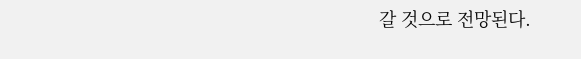갈 것으로 전망된다.